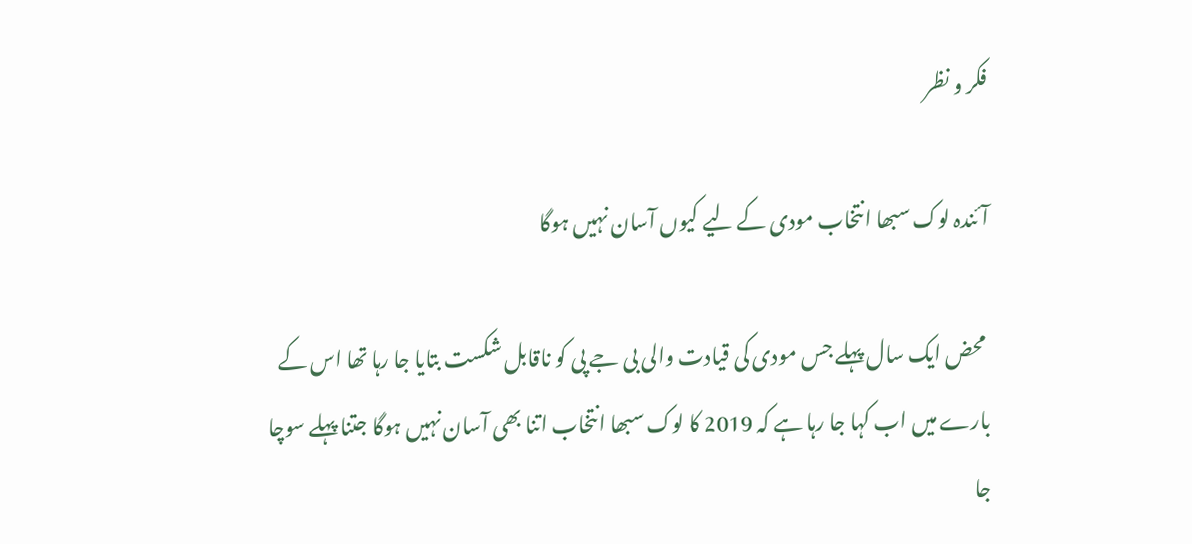فکر و نظر

آئندہ لوک سبھا انتخاب مودی کے لیے کیوں آسان نہیں ہوگا

 محض ایک سال پہلے جس مودی کی قیادت والی بی جے پی کو ناقابل شکست بتایا جا رہا تھا اس کے بارے میں اب کہا جا رہا ہے کہ 2019 کا لوک سبھا انتخاب اتنا بھی آسان نہیں ہوگا جتنا پہلے سوچا جا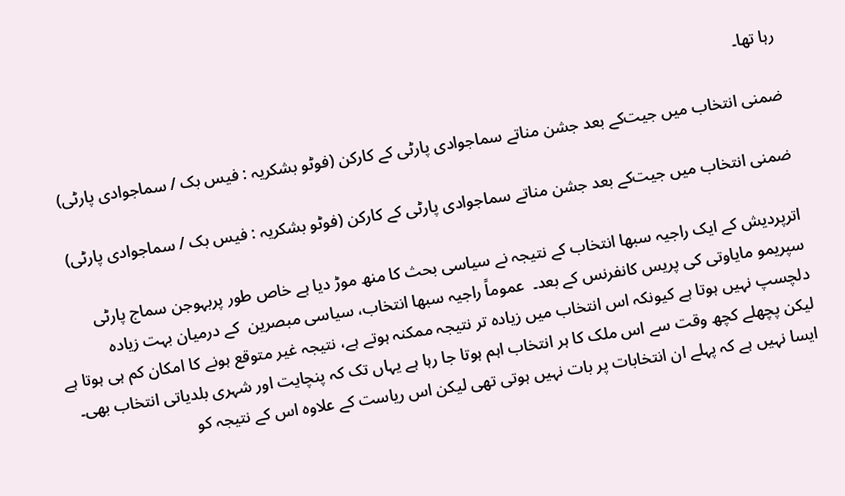رہا تھا۔

ضمنی انتخاب میں جیت‌کے بعد جشن مناتے سماجوادی پارٹی کے کارکن (فوٹو بشکریہ : فیس بک / سماجوادی پارٹی)

ضمنی انتخاب میں جیت‌کے بعد جشن مناتے سماجوادی پارٹی کے کارکن (فوٹو بشکریہ : فیس بک / سماجوادی پارٹی)

اترپردیش کے ایک راجیہ سبھا انتخاب کے نتیجہ نے سیاسی بحث کا منھ موڑ دیا ہے خاص طور پربہوجن سماج پارٹی سپریمو مایاوتی کی پریس کانفرنس کے بعد۔  عموماً راجیہ سبھا انتخاب، سیاسی مبصرین  کے درمیان بہت زیادہ دلچسپ نہیں ہوتا ہے کیونکہ اس انتخاب میں زیادہ تر نتیجہ ممکنہ ہوتے ہے، نتیجہ غیر متوقع ہونے کا امکان کم ہی ہوتا ہے لیکن پچھلے کچھ وقت سے اس ملک کا ہر انتخاب اہم ہوتا جا رہا ہے یہاں تک کہ پنچایت اور شہری بلدیاتی انتخاب بھی۔  ایسا نہیں ہے کہ پہلے ان انتخابات پر بات نہیں ہوتی تھی لیکن اس ریاست کے علاوہ اس کے نتیجہ کو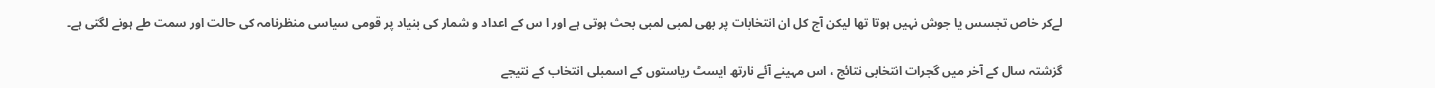لےکر خاص تجسس یا جوش نہیں ہوتا تھا لیکن آج کل ان انتخابات پر بھی لمبی لمبی بحث ہوتی ہے اور ا س کے اعداد و شمار کی بنیاد پر قومی سیاسی منظرنامہ کی حالت اور سمت طے ہونے لگتی ہے۔

گزشتہ سال کے آخر میں گجرات انتخابی نتائج ، اس مہینے آئے نارتھ ایسٹ ریاستوں کے اسمبلی انتخاب کے نتیجے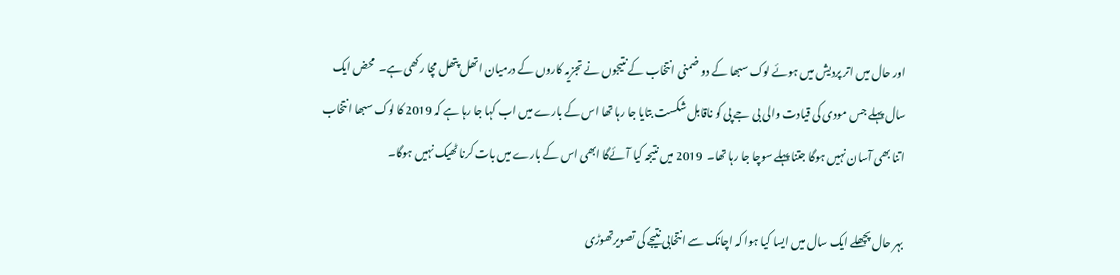اور حال میں اتر پردیش میں ہوئے لوک سبھا کے دو ضمنی انتخاب کے نتیجوں نے تجزیہ کاروں کے درمیان اتھل پتھل مچا رکھی ہے۔  محض ایک سال پہلے جس مودی کی قیادت والی بی جے پی کو ناقابل شکست بتایا جا رہا تھا اس کے بارے میں اب کہا جا رہا ہے کہ 2019 کا لوک سبھا انتخاب اتنا بھی آسان نہیں ہوگا جتنا پہلے سوچا جا رہا تھا۔  2019 میں نتیجہ کیا آئے‌گا ابھی اس کے بارے میں بات کرنا ٹھیک نہیں ہوگا۔

بہر حال پچھلے ایک سال میں ایسا کیا ہوا کہ اچانک سے انتخابی نتیجے کی تصویرتھوڑی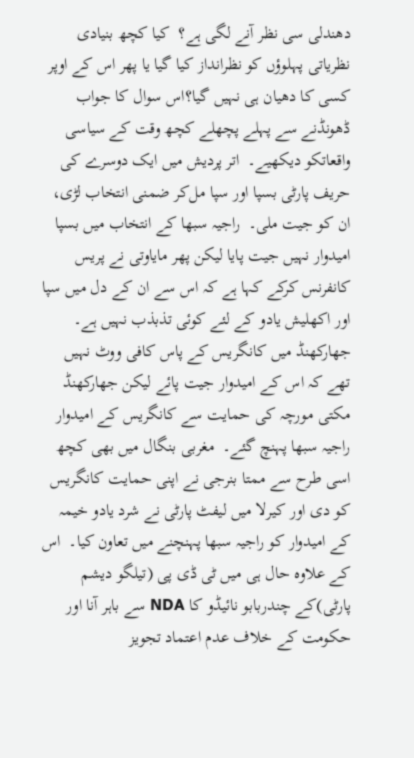دھندلی سی نظر آنے لگی ہے؟  کیا کچھ بنیادی نظریاتی پہلوؤں کو نظرانداز کیا گیا یا پھر اس کے اوپر کسی کا دھیان ہی نہیں گیا؟اس سوال کا جواب ڈھونڈنے سے پہلے پچھلے کچھ وقت کے سیاسی واقعاتکو دیکھیے۔  اتر پردیش میں ایک دوسرے کی  حریف پارٹی بسپا اور سپا مل‌کر ضمنی انتخاب لڑی، ان کو جیت ملی۔  راجیہ سبھا کے انتخاب میں بسپا امیدوار نہیں جیت پایا لیکن پھر مایاوتی نے پریس کانفرنس کرکے کہا ہے کہ اس سے ان کے دل میں سپا اور اکھلیش یادو کے لئے کوئی تذبذب نہیں ہے۔  جھارکھنڈ میں کانگریس کے پاس کافی ووٹ نہیں تھے کہ اس کے امیدوار جیت پائے لیکن جھارکھنڈ مکتی مورچہ کی حمایت سے کانگریس کے امیدوار راجیہ سبھا پہنچ گئے۔  مغربی بنگال میں بھی کچھ اسی طرح سے ممتا بنرجی نے اپنی حمایت کانگریس کو دی اور کیرلا میں لیفٹ پارٹی نے شرد یادو خیمہ کے امیدوار کو راجیہ سبھا پہنچنے میں تعاون کیا۔  اس کے علاوہ حال ہی میں ٹی ڈی پی (تیلگو دیشم پارٹی)کے چندربابو نائیڈو کا NDA سے باہر آنا اور حکومت کے خلاف عدم اعتماد تجویز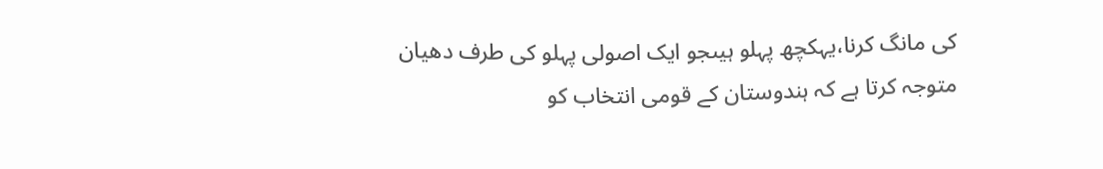کی مانگ کرنا،یہکچھ پہلو ہیںجو ایک اصولی پہلو کی طرف دھیان متوجہ کرتا ہے کہ ہندوستان کے قومی انتخاب کو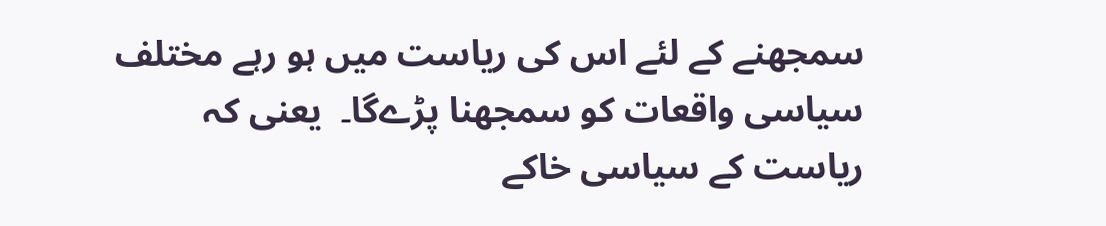سمجھنے کے لئے اس کی ریاست میں ہو رہے مختلف سیاسی واقعات کو سمجھنا پڑے‌گا۔  یعنی کہ ریاست کے سیاسی خاکے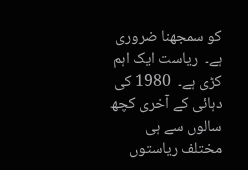کو سمجھنا ضروری ہے۔  ریاست ایک اہم کڑی ہے۔  1980 کی دہائی کے آخری کچھ سالوں سے ہی مختلف ریاستوں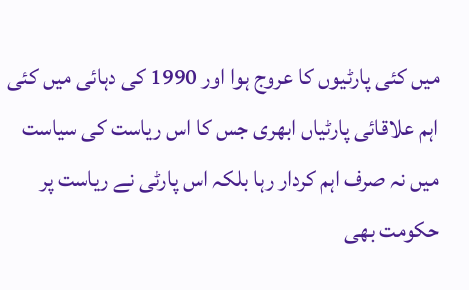میں کئی پارٹیوں کا عروج ہوا اور 1990 کی دہائی میں کئی اہم علاقائی پارٹیاں ابھری جس کا اس ریاست کی سیاست میں نہ صرف اہم کردار رہا بلکہ اس پارٹی نے ریاست پر حکومت بھی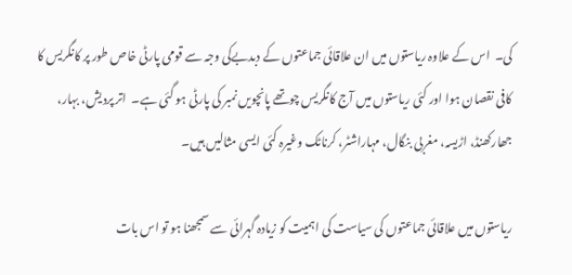کی۔  اس کے علاوہ ریاستوں میں ان علاقائی جماعتوں کے دبدبےکی وجہ سے قومی پارٹی خاص طور پر کانگریس کا کافی نقصان ہوا اور کئی ریاستوں میں آج کانگریس چوتھے پانچویں نمبر کی پارٹی ہو گئی ہے۔  اتر پردیش، بہار، جھارکھنڈ، اڑیسہ، مغربی بنگال، مہاراشٹر، کرناٹک وغیرہ کئی ایسی مثالیں ہیں۔

ریاستوں میں علاقائی جماعتوں کی سیاست کی اہمیت کو زیادہ گہرائی سے سمجھنا ہو تو اس بات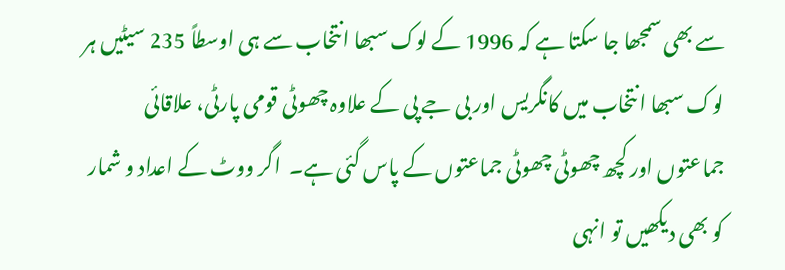سے بھی سمجھا جا سکتا ہے کہ 1996 کے لوک سبھا انتخاب سے ہی اوسطاً 235 سیٹیں ہر لوک سبھا انتخاب میں کانگریس اور بی جے پی کے علاوہ چھوٹی قومی پارٹی، علاقائی جماعتوں اور کچھ چھوٹی چھوٹی جماعتوں کے پاس گئی ہے۔  اگر ووٹ کے اعداد و شمار کو بھی دیکھیں تو انہی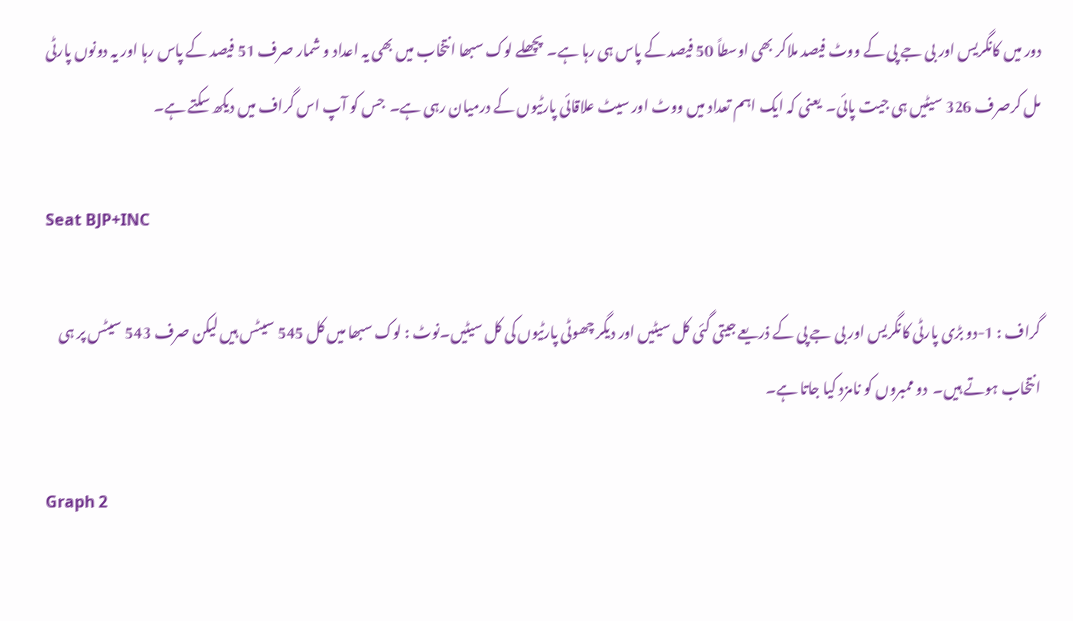دور میں کانگریس اور بی جے پی کے ووٹ فیصد ملاکر بھی اوسطاً 50 فیصد کے پاس ہی رہا ہے۔  پچھلے لوک سبھا انتخاب میں بھی یہ اعداد و شمار صرف 51 فیصد کے پاس رہا اور یہ دونوں پارٹی مل‌ کرصرف 326 سیٹیں ہی جیت پائی۔  یعنی کہ ایک اہم تعداد میں ووٹ اور سیٹ علاقائی پارٹیوں کے درمیان رہی ہے۔  جس کو آپ اس گراف میں دیکھ سکتے ہے۔

Seat BJP+INC

گراف : 1-دو بڑی پارٹی کانگریس اور بی جے پی کے ذریعے جیتی گئی کل سیٹیں اور دیگر چھوٹی پارٹیوں کی کل سیٹیں۔نوٹ : لوک سبھا میں کل 545 سیٹس ہیں لیکن صرف 543 سیٹس پر ہی انتخاب ہوتے ہیں۔  دو ممبروں کو نامزد کیا جاتا ہے۔

Graph 2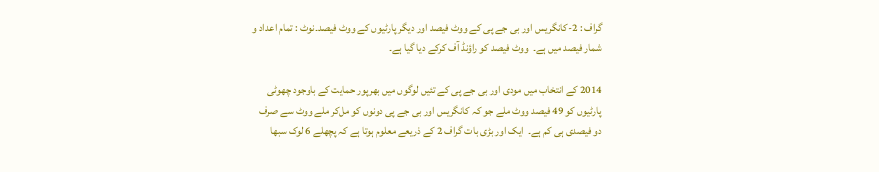گراف : 2-کانگریس اور بی جے پی کے ووٹ فیصد اور دیگر پارٹیوں کے ووٹ فیصد۔نوٹ : تمام اعداد و شمار فیصد میں ہے۔  ووٹ فیصد کو راؤنڈ آف کرکے دیا گیا ہے۔

2014 کے انتخاب میں مودی اور بی جے پی کے تئیں لوگوں میں بھرپور حمایت کے باوجود چھوٹی پارٹیوں کو 49 فیصد ووٹ ملے جو کہ کانگریس اور بی جے پی دونوں کو مل‌کر ملے ووٹ سے صرف دو فیصدی ہی کم ہے۔  ایک اور بڑی بات گراف 2 کے ذریعے معلوم ہوتا ہے کہ پچھلے 6 لوک سبھا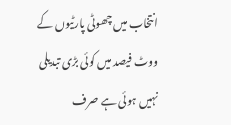انتخاب میں چھوٹی پارٹیوں کے ووٹ فیصد میں کوئی بڑی تبدیلی نہیں ہوئی ہے صرف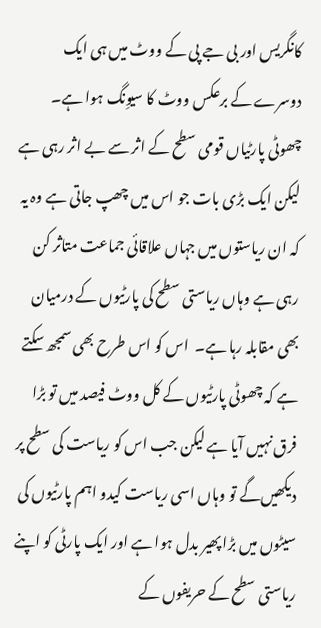کانگریس اور بی جے پی کے ووٹ میں ہی ایک دوسرے کے برعکس ووٹ کا سیوِنگ ہوا ہے۔  چھوٹی پارٹیاں قومی سطح کے اثر سے بے اثر رہی ہے لیکن ایک بڑی بات جو اس میں چھپ جاتی ہے وہ یہ کہ ان ریاستوں میں جہاں علاقائی جماعت متاثر کن رہی ہے وہاں ریاستی سطح کی پارٹیوں کے درمیان بھی مقابلہ رہا ہے۔  اس کو اس طرح بھی سمجھ سکتے ہے کہ چھوٹی پارٹیوں کے کل ووٹ فیصد میں تو بڑا فرق نہیں آیا ہے لیکن جب اس کو ریاست کی سطح پر دیکھیں‌گے تو وہاں اسی ریاست کیدو اہم پارٹیوں کی سیٹوں میں بڑا پھیر بدل ہوا ہے اور ایک پارٹی کو اپنے ریاستی سطح کے حریفوں کے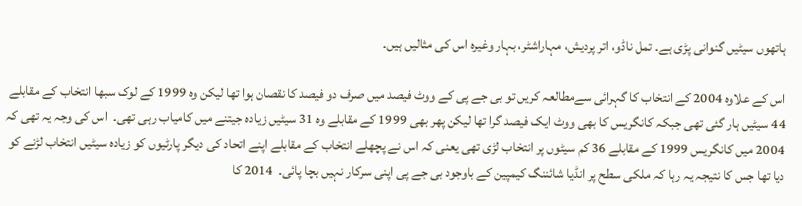ہاتھوں سیٹیں گنوانی پڑی ہے۔ تمل ناڈو، اتر پردیش، مہاراشٹر، بہار وغیرہ اس کی مثالیں ہیں۔

اس کے علاوہ 2004 کے انتخاب کا گہرائی سےمطالعہ کریں تو بی جے پی کے ووٹ فیصد میں صرف دو فیصد کا نقصان ہوا تھا لیکن وہ 1999 کے لوک سبھا انتخاب کے مقابلے 44 سیٹیں ہار گئی تھی جبکہ کانگریس کا بھی ووٹ ایک فیصد گرا تھا لیکن پھر بھی 1999 کے مقابلے وہ 31 سیٹیں زیادہ جیتنے میں کامیاب رہی تھی۔  اس کی وجہ یہ تھی کہ 2004 میں کانگریس 1999 کے مقابلے 36 کم سیٹوں پر انتخاب لڑی تھی یعنی کہ اس نے پچھلے انتخاب کے مقابلے اپنے اتحاد کی دیگر پارٹیوں کو زیادہ سیٹیں انتخاب لڑنے کو دیا تھا جس کا نتیجہ یہ رہا کہ ملکی سطح پر انڈیا شائننگ کیمپین کے باوجود بی جے پی اپنی سرکار نہیں بچا پائی۔  2014 کا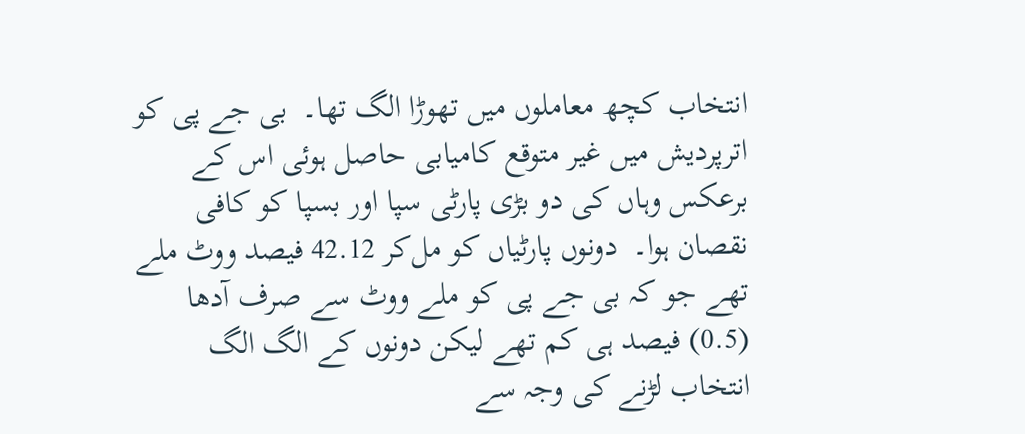انتخاب کچھ معاملوں میں تھوڑا الگ تھا۔  بی جے پی کو اترپردیش میں غیر متوقع کامیابی حاصل ہوئی اس کے برعکس وہاں کی دو بڑی پارٹی سپا اور بسپا کو کافی نقصان ہوا۔  دونوں پارٹیاں کو مل‌کر 42.12 فیصد ووٹ ملے تھے جو کہ بی جے پی کو ملے ووٹ سے صرف آدھا (0.5) فیصد ہی کم تھے لیکن دونوں کے الگ الگ انتخاب لڑنے کی وجہ سے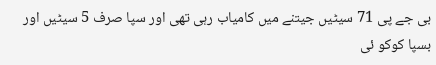بی جے پی 71 سیٹیں جیتنے میں کامیاب رہی تھی اور سپا صرف 5 سیٹیں اور بسپا کوکو ئی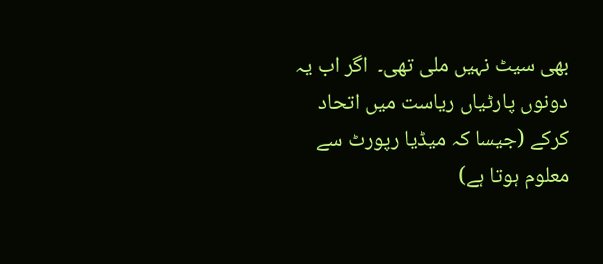بھی سیٹ نہیں ملی تھی۔  اگر اب یہ دونوں پارٹیاں ریاست میں اتحاد کرکے (جیسا کہ میڈیا رپورٹ سے معلوم ہوتا ہے)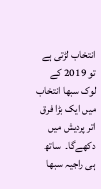انتخاب لڑتی ہے تو 2019 کے لوک سبھا انتخاب میں ایک بڑا فرق اتر پردیش میں دکھے‌گا۔  ساتھ ہی راجیہ سبھا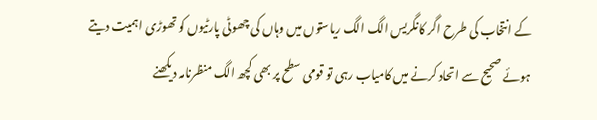کے انتخاب کی طرح اگر کانگریس الگ الگ ریاستوں میں وہاں کی چھوٹی پارٹیوں کو تھوڑی اہمیت دیتے ہوئے صحیح سے اتحاد کرنے میں کامیاب رہی تو قومی سطح پر بھی کچھ الگ منظرنامہ دیکھنے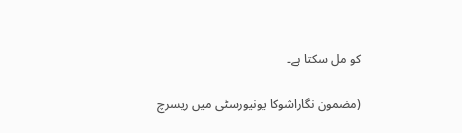کو مل سکتا ہے۔

(مضمون نگاراشوکا یونیورسٹی میں ریسرچ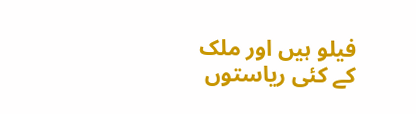فیلو ہیں اور ملک کے کئی ریاستوں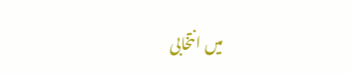میں انتخابی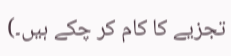تجزیے کا کام کر چکے ہیں۔)